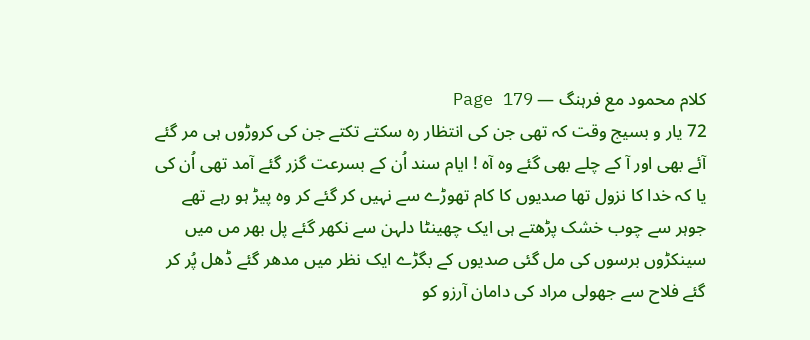کلام محمود مع فرہنگ — Page 179
72 یار و بسیج وقت کہ تھی جن کی انتظار رہ سکتے تکتے جن کی کروڑوں ہی مر گئے آئے بھی اور آ کے چلے بھی گئے وہ آہ ! ایام سند اُن کے بسرعت گزر گئے آمد تھی اُن کی یا کہ خدا کا نزول تھا صدیوں کا کام تھوڑے سے نہیں کر گئے کر وہ پیڑ ہو رہے تھے جوہر سے چوب خشک پڑھتے ہی ایک چھینٹا دلہن سے نکھر گئے پل بھر مں میں سینکڑوں برسوں کی مل گئی صدیوں کے بگڑے ایک نظر میں مدھر گئے ڈھل پُر کر گئے فلاح سے جھولی مراد کی دامان آرزو کو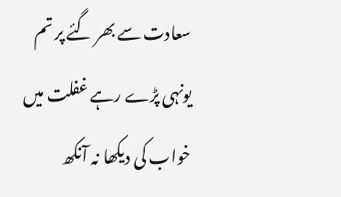سعادت سے بھر گئے پر تم یونہی پڑے رہے غفلت میں خواب کی دیکھا نہ آنکھ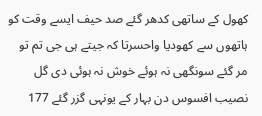کھول کے ساتھی کدھر گئے صد حیف ایسے وقت کو ہاتھوں سے کھودیا واحسرتا کہ جیتے ہی جی تم تو مر گئے سونگھی نہ ہوئے خوش نہ ہوئی دی گل نصیب افسوس دن بہار کے یونہی گزر گئے 177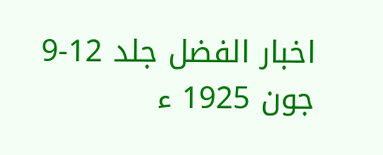اخبار الفضل جلد 12-9 جون 1925 ء